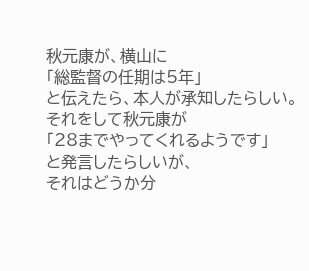秋元康が、横山に
「総監督の任期は5年」
と伝えたら、本人が承知したらしい。
それをして秋元康が
「28までやってくれるようです」
と発言したらしいが、
それはどうか分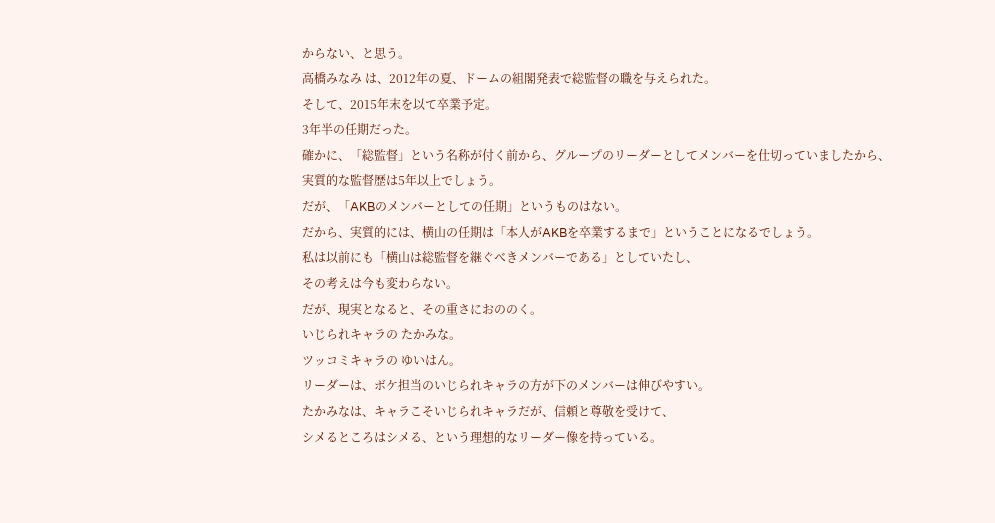からない、と思う。
高橋みなみ は、2012年の夏、ドームの組閣発表で総監督の職を与えられた。
そして、2015年末を以て卒業予定。
3年半の任期だった。
確かに、「総監督」という名称が付く前から、グループのリーダーとしてメンバーを仕切っていましたから、
実質的な監督歴は5年以上でしょう。
だが、「AKBのメンバーとしての任期」というものはない。
だから、実質的には、横山の任期は「本人がAKBを卒業するまで」ということになるでしょう。
私は以前にも「横山は総監督を継ぐべきメンバーである」としていたし、
その考えは今も変わらない。
だが、現実となると、その重さにおののく。
いじられキャラの たかみな。
ツッコミキャラの ゆいはん。
リーダーは、ボケ担当のいじられキャラの方が下のメンバーは伸びやすい。
たかみなは、キャラこそいじられキャラだが、信頼と尊敬を受けて、
シメるところはシメる、という理想的なリーダー像を持っている。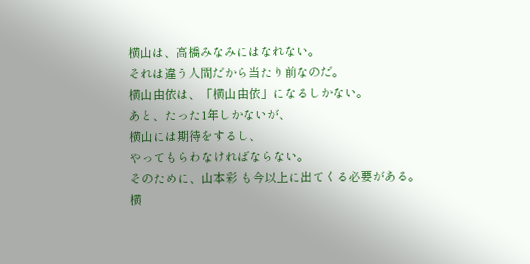横山は、高橋みなみにはなれない。
それは違う人間だから当たり前なのだ。
横山由依は、「横山由依」になるしかない。
あと、たった1年しかないが、
横山には期待をするし、
やってもらわなければならない。
そのために、山本彩 も今以上に出てくる必要がある。
横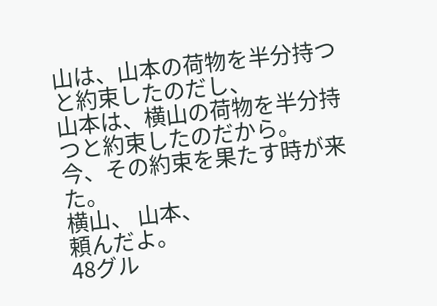山は、山本の荷物を半分持つと約束したのだし、
山本は、横山の荷物を半分持つと約束したのだから。
今、その約束を果たす時が来た。
横山、 山本、
頼んだよ。
48グル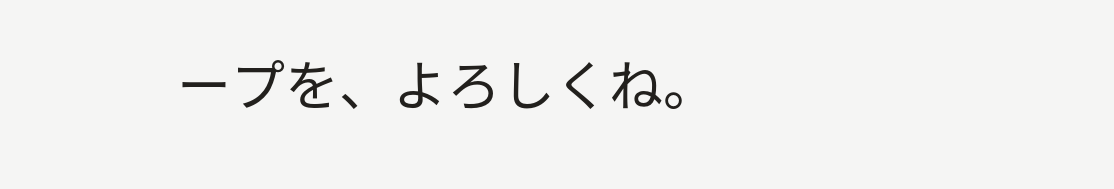ープを、よろしくね。